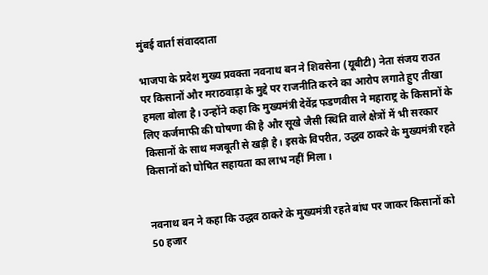मुंबई वार्ता संवाददाता

भाजपा के प्रदेश मुख्य प्रवक्ता नवनाथ बन ने शिवसेना (यूबीटी) नेता संजय राउत पर किसानों और मराठवाड़ा के मुद्दे पर राजनीति करने का आरोप लगाते हुए तीखा हमला बोला है। उन्होंने कहा कि मुख्यमंत्री देवेंद्र फडणवीस ने महाराष्ट्र के किसानों के लिए कर्जमाफी की घोषणा की है और सूखे जैसी स्थिति वाले क्षेत्रों में भी सरकार किसानों के साथ मजबूती से खड़ी है। इसके विपरीत, उद्धव ठाकरे के मुख्यमंत्री रहते किसानों को घोषित सहायता का लाभ नहीं मिला।


नवनाथ बन ने कहा कि उद्धव ठाकरे के मुख्यमंत्री रहते बांध पर जाकर किसानों को 50 हजार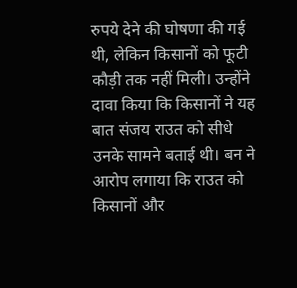रुपये देने की घोषणा की गई थी, लेकिन किसानों को फूटी कौड़ी तक नहीं मिली। उन्होंने दावा किया कि किसानों ने यह बात संजय राउत को सीधे उनके सामने बताई थी। बन ने आरोप लगाया कि राउत को किसानों और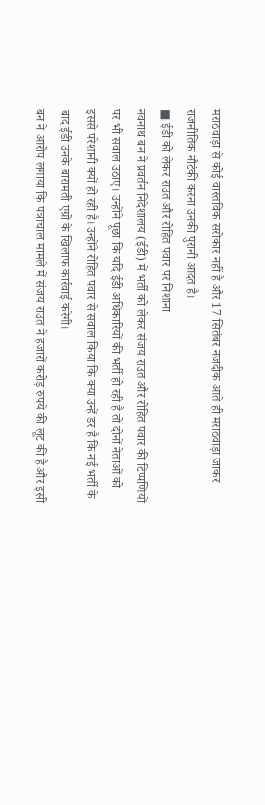मराठवाड़ा से कोई वास्तविक सरोकार नहीं है और 17 सितंबर नजदीक आते ही मराठवाड़ा जाकर राजनीतिक नौटंकी करना उनकी पुरानी आदत है।
■ ईडी को लेकर राउत और रोहित पवार पर निशाना
नवनाथ बन ने प्रवर्तन निदेशालय (ईडी) में भर्ती को लेकर संजय राउत और रोहित पवार की टिप्पणियों पर भी सवाल उठाए। उन्होंने पूछा कि यदि ईडी अधिकारियों की भर्ती हो रही है तो दोनों नेताओं को इससे परेशानी क्यों हो रही है। उन्होंने रोहित पवार से सवाल किया कि क्या उन्हें डर है कि नई भर्ती के बाद ईडी उनके बारामती एग्रो के खिलाफ कार्रवाई करेगी।
बन ने आरोप लगाया कि पत्राचाल मामले में संजय राउत ने हजारों करोड़ रुपये की लूट की है और इसी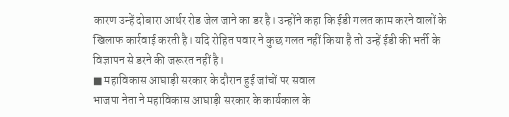कारण उन्हें दोबारा आर्थर रोड जेल जाने का डर है। उन्होंने कहा कि ईडी गलत काम करने वालों के खिलाफ कार्रवाई करती है। यदि रोहित पवार ने कुछ गलत नहीं किया है तो उन्हें ईडी की भर्ती के विज्ञापन से डरने की जरूरत नहीं है।
■ महाविकास आघाड़ी सरकार के दौरान हुई जांचों पर सवाल
भाजपा नेता ने महाविकास आघाड़ी सरकार के कार्यकाल के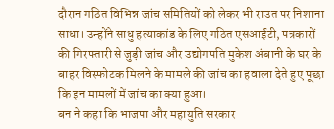दौरान गठित विभिन्न जांच समितियों को लेकर भी राउत पर निशाना साधा। उन्होंने साधु हत्याकांड के लिए गठित एसआईटी, पत्रकारों की गिरफ्तारी से जुड़ी जांच और उद्योगपति मुकेश अंबानी के घर के बाहर विस्फोटक मिलने के मामले की जांच का हवाला देते हुए पूछा कि इन मामलों में जांच का क्या हुआ।
बन ने कहा कि भाजपा और महायुति सरकार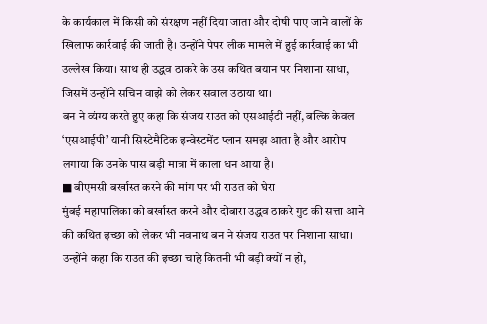के कार्यकाल में किसी को संरक्षण नहीं दिया जाता और दोषी पाए जाने वालों के खिलाफ कार्रवाई की जाती है। उन्होंने पेपर लीक मामले में हुई कार्रवाई का भी उल्लेख किया। साथ ही उद्धव ठाकरे के उस कथित बयान पर निशाना साधा, जिसमें उन्होंने सचिन वाझे को लेकर सवाल उठाया था।
बन ने व्यंग्य करते हुए कहा कि संजय राउत को एसआईटी नहीं, बल्कि केवल ‘एसआईपी’ यानी सिस्टेमैटिक इन्वेस्टमेंट प्लान समझ आता है और आरोप लगाया कि उनके पास बड़ी मात्रा में काला धन आया है।
■ बीएमसी बर्खास्त करने की मांग पर भी राउत को घेरा
मुंबई महापालिका को बर्खास्त करने और दोबारा उद्धव ठाकरे गुट की सत्ता आने की कथित इच्छा को लेकर भी नवनाथ बन ने संजय राउत पर निशाना साधा। उन्होंने कहा कि राउत की इच्छा चाहे कितनी भी बड़ी क्यों न हो,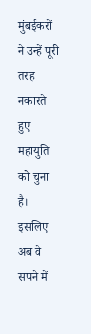मुंबईकरों ने उन्हें पूरी तरह नकारते हुए महायुति को चुना है। इसलिए अब वे सपने में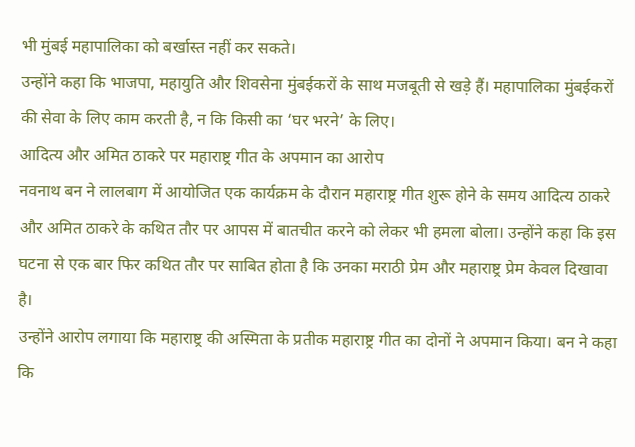भी मुंबई महापालिका को बर्खास्त नहीं कर सकते।
उन्होंने कहा कि भाजपा, महायुति और शिवसेना मुंबईकरों के साथ मजबूती से खड़े हैं। महापालिका मुंबईकरों की सेवा के लिए काम करती है, न कि किसी का ‘घर भरने’ के लिए।
आदित्य और अमित ठाकरे पर महाराष्ट्र गीत के अपमान का आरोप
नवनाथ बन ने लालबाग में आयोजित एक कार्यक्रम के दौरान महाराष्ट्र गीत शुरू होने के समय आदित्य ठाकरे और अमित ठाकरे के कथित तौर पर आपस में बातचीत करने को लेकर भी हमला बोला। उन्होंने कहा कि इस घटना से एक बार फिर कथित तौर पर साबित होता है कि उनका मराठी प्रेम और महाराष्ट्र प्रेम केवल दिखावा है।
उन्होंने आरोप लगाया कि महाराष्ट्र की अस्मिता के प्रतीक महाराष्ट्र गीत का दोनों ने अपमान किया। बन ने कहा कि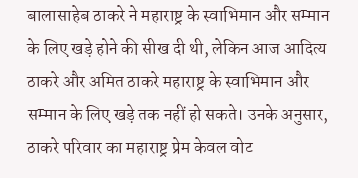बालासाहेब ठाकरे ने महाराष्ट्र के स्वाभिमान और सम्मान के लिए खड़े होने की सीख दी थी, लेकिन आज आदित्य ठाकरे और अमित ठाकरे महाराष्ट्र के स्वाभिमान और सम्मान के लिए खड़े तक नहीं हो सकते। उनके अनुसार, ठाकरे परिवार का महाराष्ट्र प्रेम केवल वोट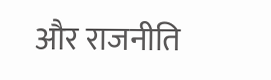और राजनीति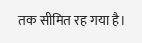तक सीमित रह गया है।